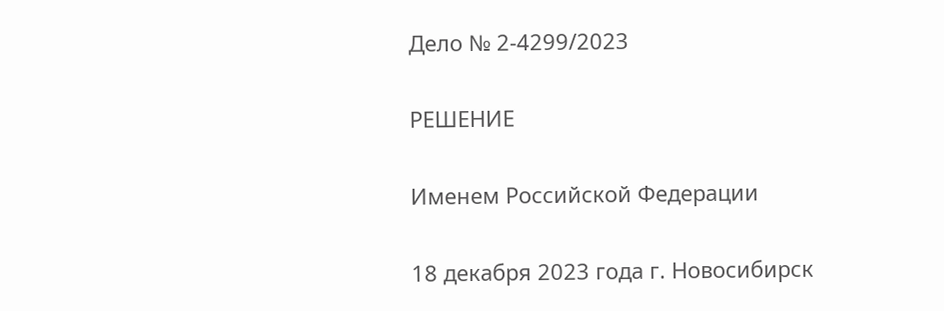Дело № 2-4299/2023

РЕШЕНИЕ

Именем Российской Федерации

18 декабря 2023 года г. Новосибирск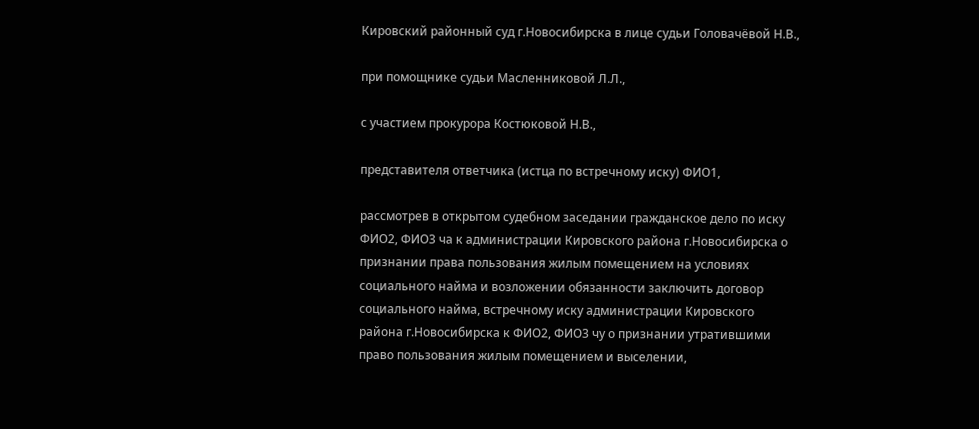Кировский районный суд г.Новосибирска в лице судьи Головачёвой Н.В.,

при помощнике судьи Масленниковой Л.Л.,

с участием прокурора Костюковой Н.В.,

представителя ответчика (истца по встречному иску) ФИО1,

рассмотрев в открытом судебном заседании гражданское дело по иску ФИО2, ФИО3 ча к администрации Кировского района г.Новосибирска о признании права пользования жилым помещением на условиях социального найма и возложении обязанности заключить договор социального найма, встречному иску администрации Кировского района г.Новосибирска к ФИО2, ФИО3 чу о признании утратившими право пользования жилым помещением и выселении,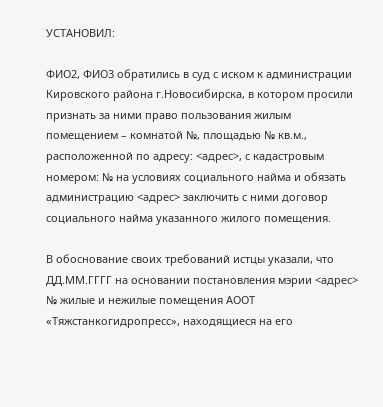УСТАНОВИЛ:

ФИО2, ФИО3 обратились в суд с иском к администрации Кировского района г.Новосибирска, в котором просили признать за ними право пользования жилым помещением – комнатой №, площадью № кв.м., расположенной по адресу: <адрес>, с кадастровым номером: № на условиях социального найма и обязать администрацию <адрес> заключить с ними договор социального найма указанного жилого помещения.

В обоснование своих требований истцы указали, что ДД.ММ.ГГГГ на основании постановления мэрии <адрес> № жилые и нежилые помещения АООТ «Тяжстанкогидропресс», находящиеся на его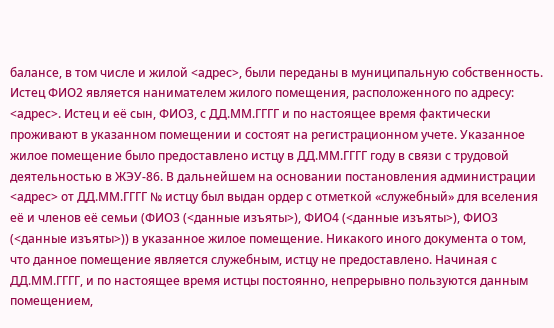балансе, в том числе и жилой <адрес>, были переданы в муниципальную собственность. Истец ФИО2 является нанимателем жилого помещения, расположенного по адресу: <адрес>. Истец и её сын, ФИО3, с ДД.ММ.ГГГГ и по настоящее время фактически проживают в указанном помещении и состоят на регистрационном учете. Указанное жилое помещение было предоставлено истцу в ДД.ММ.ГГГГ году в связи с трудовой деятельностью в ЖЭУ-86. В дальнейшем на основании постановления администрации <адрес> от ДД.ММ.ГГГГ № истцу был выдан ордер с отметкой «служебный» для вселения её и членов её семьи (ФИО3 (<данные изъяты>), ФИО4 (<данные изъяты>), ФИО3 (<данные изъяты>)) в указанное жилое помещение. Никакого иного документа о том, что данное помещение является служебным, истцу не предоставлено. Начиная с ДД.ММ.ГГГГ, и по настоящее время истцы постоянно, непрерывно пользуются данным помещением,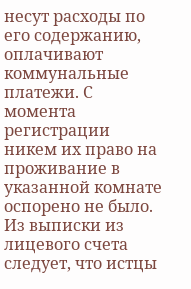несут расходы по его содержанию, оплачивают коммунальные платежи. С момента регистрации никем их право на проживание в указанной комнате оспорено не было. Из выписки из лицевого счета следует, что истцы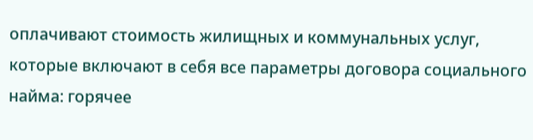оплачивают стоимость жилищных и коммунальных услуг, которые включают в себя все параметры договора социального найма: горячее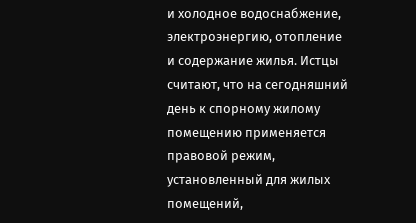и холодное водоснабжение, электроэнергию, отопление и содержание жилья. Истцы считают, что на сегодняшний день к спорному жилому помещению применяется правовой режим, установленный для жилых помещений,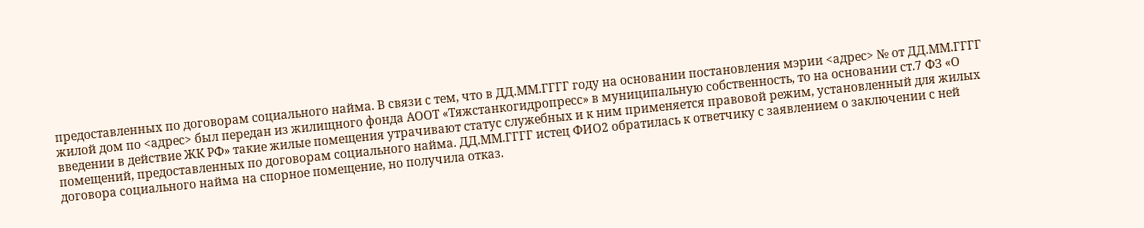предоставленных по договорам социального найма. В связи с тем, что в ДД.ММ.ГГГГ году на основании постановления мэрии <адрес> № от ДД.ММ.ГГГГ жилой дом по <адрес> был передан из жилищного фонда АООТ «Тяжстанкогидропресс» в муниципальную собственность, то на основании ст.7 ФЗ «О введении в действие ЖК РФ» такие жилые помещения утрачивают статус служебных и к ним применяется правовой режим, установленный для жилых помещений, предоставленных по договорам социального найма. ДД.ММ.ГГГГ истец ФИО2 обратилась к ответчику с заявлением о заключении с ней договора социального найма на спорное помещение, но получила отказ.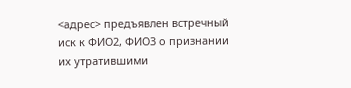<адрес> предъявлен встречный иск к ФИО2, ФИО3 о признании их утратившими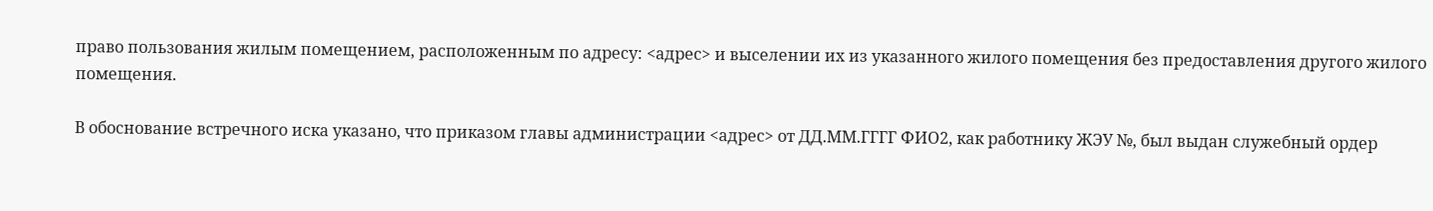право пользования жилым помещением, расположенным по адресу: <адрес> и выселении их из указанного жилого помещения без предоставления другого жилого помещения.

В обоснование встречного иска указано, что приказом главы администрации <адрес> от ДД.ММ.ГГГГ ФИО2, как работнику ЖЭУ №, был выдан служебный ордер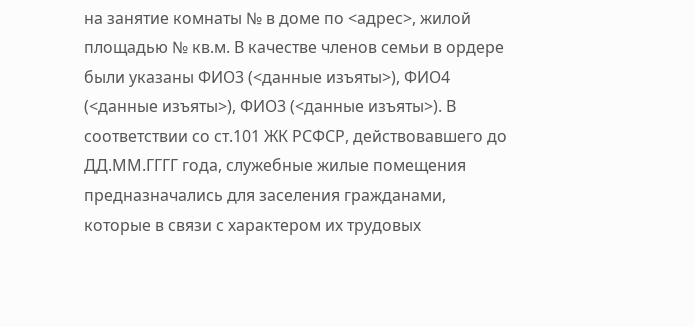на занятие комнаты № в доме по <адрес>, жилой площадью № кв.м. В качестве членов семьи в ордере были указаны ФИО3 (<данные изъяты>), ФИО4 (<данные изъяты>), ФИО3 (<данные изъяты>). В соответствии со ст.101 ЖК РСФСР, действовавшего до ДД.ММ.ГГГГ года, служебные жилые помещения предназначались для заселения гражданами, которые в связи с характером их трудовых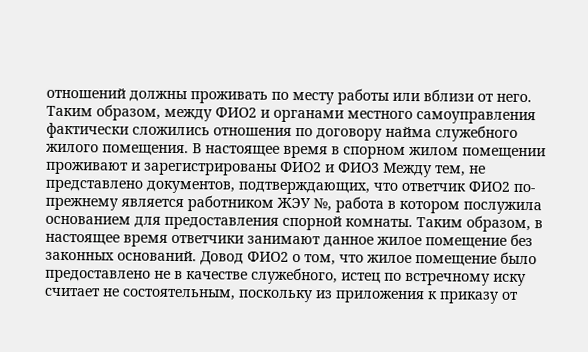отношений должны проживать по месту работы или вблизи от него. Таким образом, между ФИО2 и органами местного самоуправления фактически сложились отношения по договору найма служебного жилого помещения. В настоящее время в спорном жилом помещении проживают и зарегистрированы ФИО2 и ФИО3 Между тем, не представлено документов, подтверждающих, что ответчик ФИО2 по-прежнему является работником ЖЭУ №, работа в котором послужила основанием для предоставления спорной комнаты. Таким образом, в настоящее время ответчики занимают данное жилое помещение без законных оснований. Довод ФИО2 о том, что жилое помещение было предоставлено не в качестве служебного, истец по встречному иску считает не состоятельным, поскольку из приложения к приказу от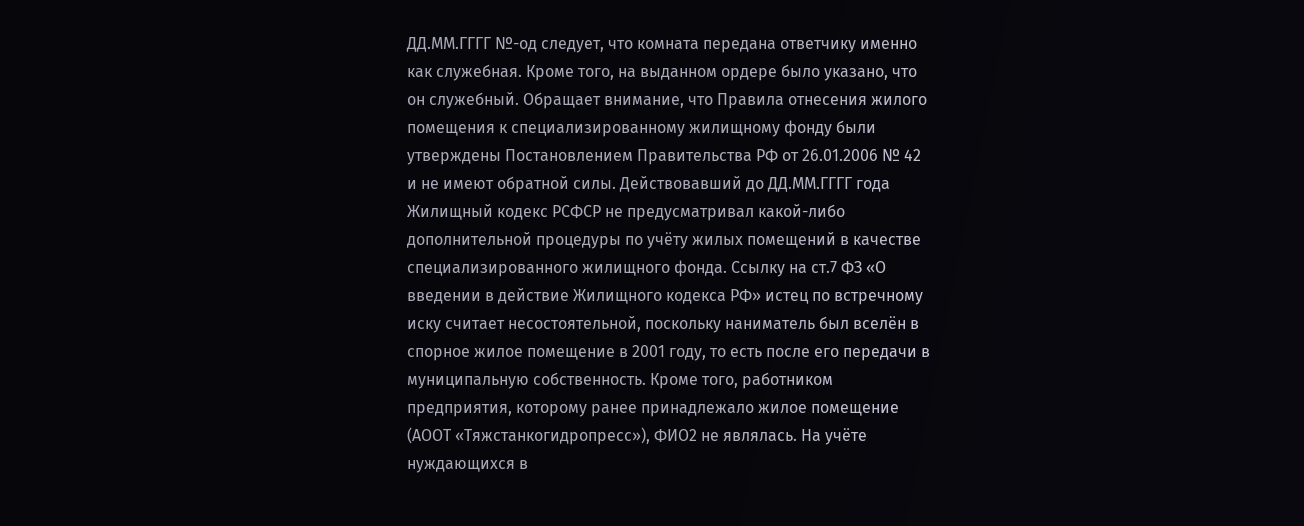ДД.ММ.ГГГГ №-од следует, что комната передана ответчику именно как служебная. Кроме того, на выданном ордере было указано, что он служебный. Обращает внимание, что Правила отнесения жилого помещения к специализированному жилищному фонду были утверждены Постановлением Правительства РФ от 26.01.2006 № 42 и не имеют обратной силы. Действовавший до ДД.ММ.ГГГГ года Жилищный кодекс РСФСР не предусматривал какой-либо дополнительной процедуры по учёту жилых помещений в качестве специализированного жилищного фонда. Ссылку на ст.7 ФЗ «О введении в действие Жилищного кодекса РФ» истец по встречному иску считает несостоятельной, поскольку наниматель был вселён в спорное жилое помещение в 2001 году, то есть после его передачи в муниципальную собственность. Кроме того, работником предприятия, которому ранее принадлежало жилое помещение (АООТ «Тяжстанкогидропресс»), ФИО2 не являлась. На учёте нуждающихся в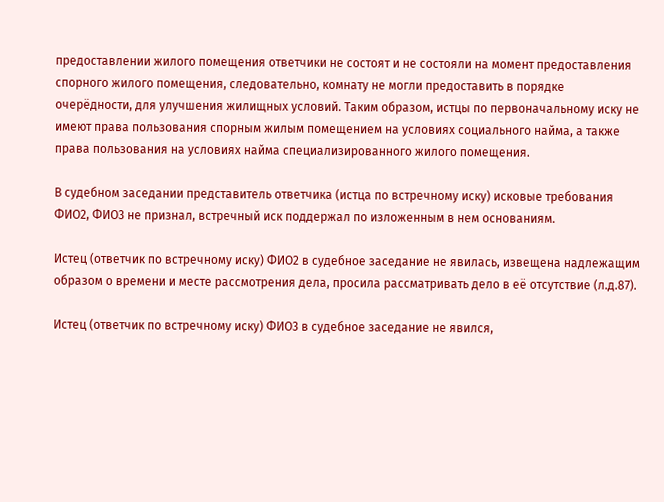предоставлении жилого помещения ответчики не состоят и не состояли на момент предоставления спорного жилого помещения, следовательно, комнату не могли предоставить в порядке очерёдности, для улучшения жилищных условий. Таким образом, истцы по первоначальному иску не имеют права пользования спорным жилым помещением на условиях социального найма, а также права пользования на условиях найма специализированного жилого помещения.

В судебном заседании представитель ответчика (истца по встречному иску) исковые требования ФИО2, ФИО3 не признал, встречный иск поддержал по изложенным в нем основаниям.

Истец (ответчик по встречному иску) ФИО2 в судебное заседание не явилась, извещена надлежащим образом о времени и месте рассмотрения дела, просила рассматривать дело в её отсутствие (л.д.87).

Истец (ответчик по встречному иску) ФИО3 в судебное заседание не явился,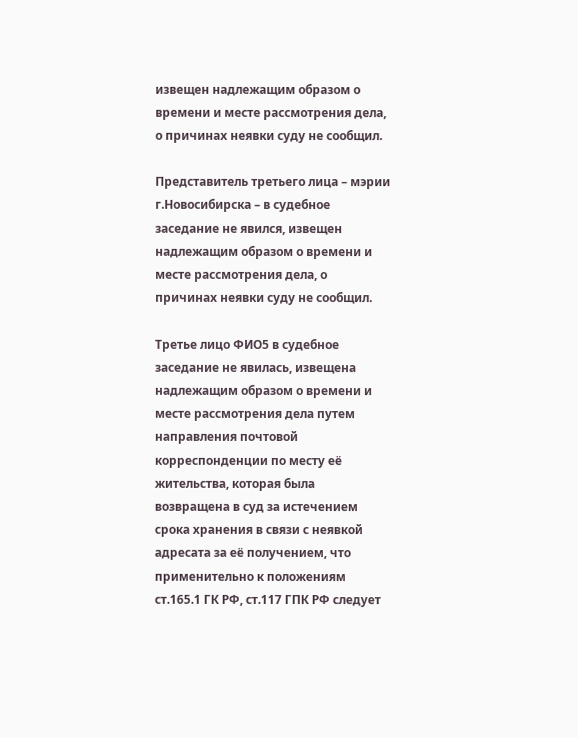извещен надлежащим образом о времени и месте рассмотрения дела, о причинах неявки суду не сообщил.

Представитель третьего лица – мэрии г.Новосибирска – в судебное заседание не явился, извещен надлежащим образом о времени и месте рассмотрения дела, о причинах неявки суду не сообщил.

Третье лицо ФИО5 в судебное заседание не явилась, извещена надлежащим образом о времени и месте рассмотрения дела путем направления почтовой корреспонденции по месту её жительства, которая была возвращена в суд за истечением срока хранения в связи с неявкой адресата за её получением, что применительно к положениям ст.165.1 ГК РФ, ст.117 ГПК РФ следует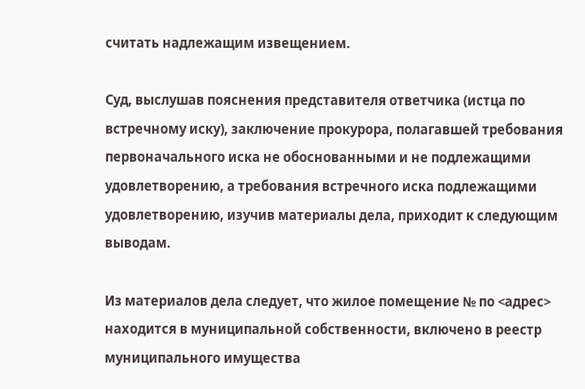считать надлежащим извещением.

Суд, выслушав пояснения представителя ответчика (истца по встречному иску), заключение прокурора, полагавшей требования первоначального иска не обоснованными и не подлежащими удовлетворению, а требования встречного иска подлежащими удовлетворению, изучив материалы дела, приходит к следующим выводам.

Из материалов дела следует, что жилое помещение № по <адрес> находится в муниципальной собственности, включено в реестр муниципального имущества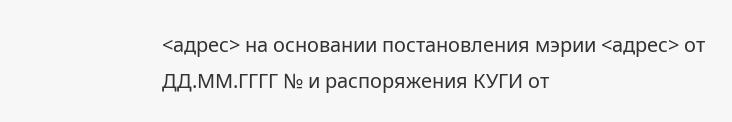<адрес> на основании постановления мэрии <адрес> от ДД.ММ.ГГГГ № и распоряжения КУГИ от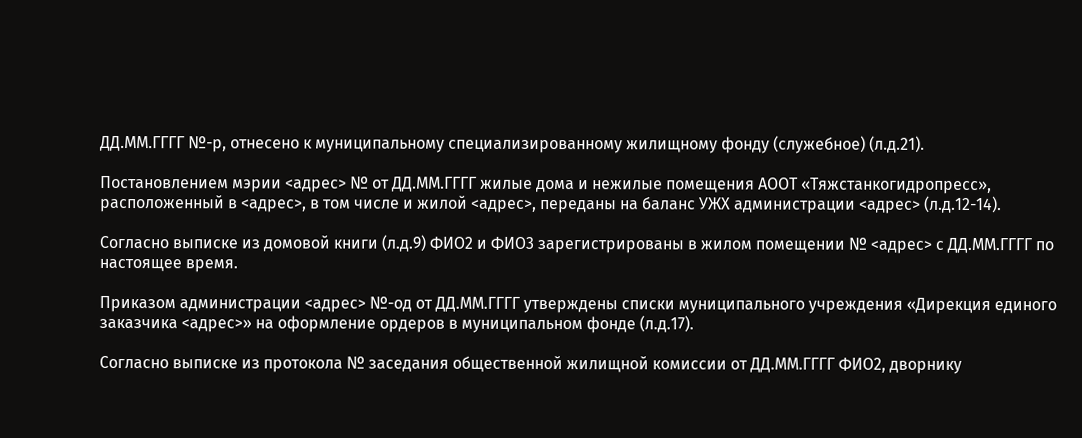ДД.ММ.ГГГГ №-р, отнесено к муниципальному специализированному жилищному фонду (служебное) (л.д.21).

Постановлением мэрии <адрес> № от ДД.ММ.ГГГГ жилые дома и нежилые помещения АООТ «Тяжстанкогидропресс», расположенный в <адрес>, в том числе и жилой <адрес>, переданы на баланс УЖХ администрации <адрес> (л.д.12-14).

Согласно выписке из домовой книги (л.д.9) ФИО2 и ФИО3 зарегистрированы в жилом помещении № <адрес> с ДД.ММ.ГГГГ по настоящее время.

Приказом администрации <адрес> №-од от ДД.ММ.ГГГГ утверждены списки муниципального учреждения «Дирекция единого заказчика <адрес>» на оформление ордеров в муниципальном фонде (л.д.17).

Согласно выписке из протокола № заседания общественной жилищной комиссии от ДД.ММ.ГГГГ ФИО2, дворнику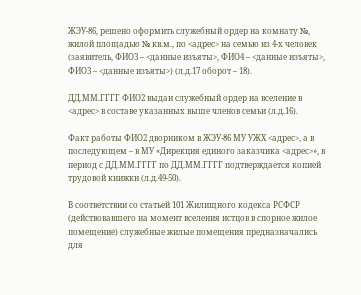ЖЭУ-86, решено оформить служебный ордер на комнату №, жилой площадью № кв.м., по <адрес> на семью из 4-х человек (заявитель, ФИО3 – <данные изъяты>, ФИО4 – <данные изъяты>, ФИО3 – <данные изъяты>) (л.д.17 оборот – 18).

ДД.ММ.ГГГГ ФИО2 выдан служебный ордер на вселение в <адрес> в составе указанных выше членов семьи (л.д.16).

Факт работы ФИО2 дворником в ЖЭУ-86 МУ УЖХ <адрес>, а в последующем – в МУ «Дирекция единого заказчика <адрес>», в период с ДД.ММ.ГГГГ по ДД.ММ.ГГГГ подтверждается копией трудовой книжки (л.д.49-50).

В соответствии со статьей 101 Жилищного кодекса РСФСР (действовавшего на момент вселения истцов в спорное жилое помещение) служебные жилые помещения предназначались для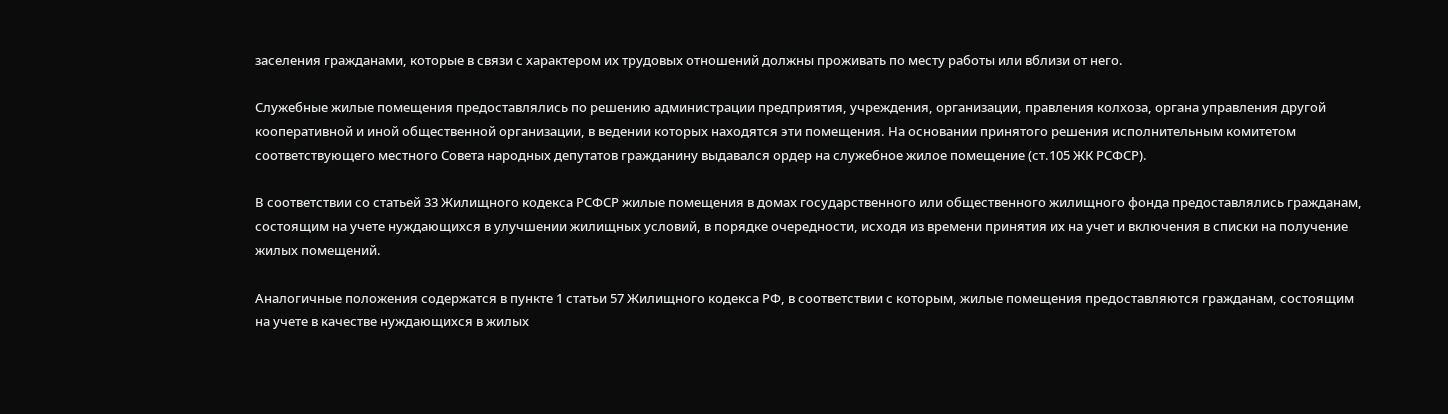заселения гражданами, которые в связи с характером их трудовых отношений должны проживать по месту работы или вблизи от него.

Служебные жилые помещения предоставлялись по решению администрации предприятия, учреждения, организации, правления колхоза, органа управления другой кооперативной и иной общественной организации, в ведении которых находятся эти помещения. На основании принятого решения исполнительным комитетом соответствующего местного Совета народных депутатов гражданину выдавался ордер на служебное жилое помещение (ст.105 ЖК РСФСР).

В соответствии со статьей 33 Жилищного кодекса РСФСР жилые помещения в домах государственного или общественного жилищного фонда предоставлялись гражданам, состоящим на учете нуждающихся в улучшении жилищных условий, в порядке очередности, исходя из времени принятия их на учет и включения в списки на получение жилых помещений.

Аналогичные положения содержатся в пункте 1 статьи 57 Жилищного кодекса РФ, в соответствии с которым, жилые помещения предоставляются гражданам, состоящим на учете в качестве нуждающихся в жилых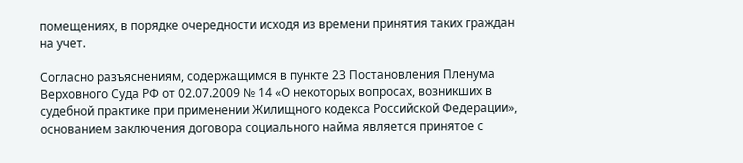помещениях, в порядке очередности исходя из времени принятия таких граждан на учет.

Согласно разъяснениям, содержащимся в пункте 23 Постановления Пленума Верховного Суда РФ от 02.07.2009 № 14 «О некоторых вопросах, возникших в судебной практике при применении Жилищного кодекса Российской Федерации», основанием заключения договора социального найма является принятое с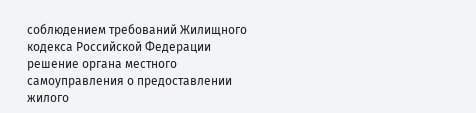соблюдением требований Жилищного кодекса Российской Федерации решение органа местного самоуправления о предоставлении жилого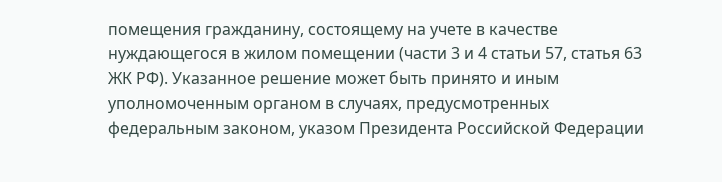помещения гражданину, состоящему на учете в качестве нуждающегося в жилом помещении (части 3 и 4 статьи 57, статья 63 ЖК РФ). Указанное решение может быть принято и иным уполномоченным органом в случаях, предусмотренных федеральным законом, указом Президента Российской Федерации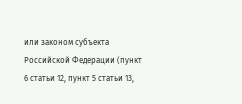или законом субъекта Российской Федерации (пункт 6 статьи 12, пункт 5 статьи 13,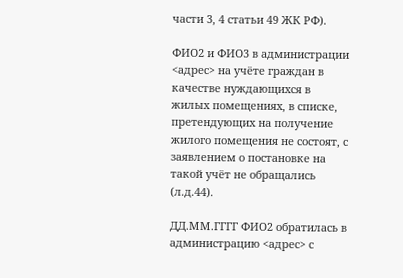части 3, 4 статьи 49 ЖК РФ).

ФИО2 и ФИО3 в администрации <адрес> на учёте граждан в качестве нуждающихся в жилых помещениях, в списке, претендующих на получение жилого помещения не состоят, с заявлением о постановке на такой учёт не обращались (л.д.44).

ДД.ММ.ГГГГ ФИО2 обратилась в администрацию <адрес> с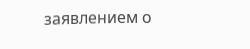заявлением о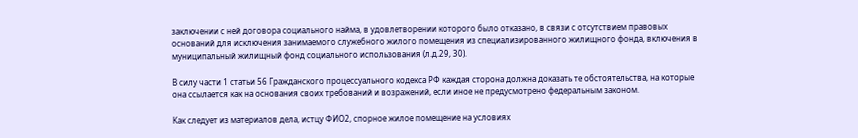заключении с ней договора социального найма, в удовлетворении которого было отказано, в связи с отсутствием правовых оснований для исключения занимаемого служебного жилого помещения из специализированного жилищного фонда, включения в муниципальный жилищный фонд социального использования (л.д.29, 30).

В силу части 1 статьи 56 Гражданского процессуального кодекса РФ каждая сторона должна доказать те обстоятельства, на которые она ссылается как на основания своих требований и возражений, если иное не предусмотрено федеральным законом.

Как следует из материалов дела, истцу ФИО2, спорное жилое помещение на условиях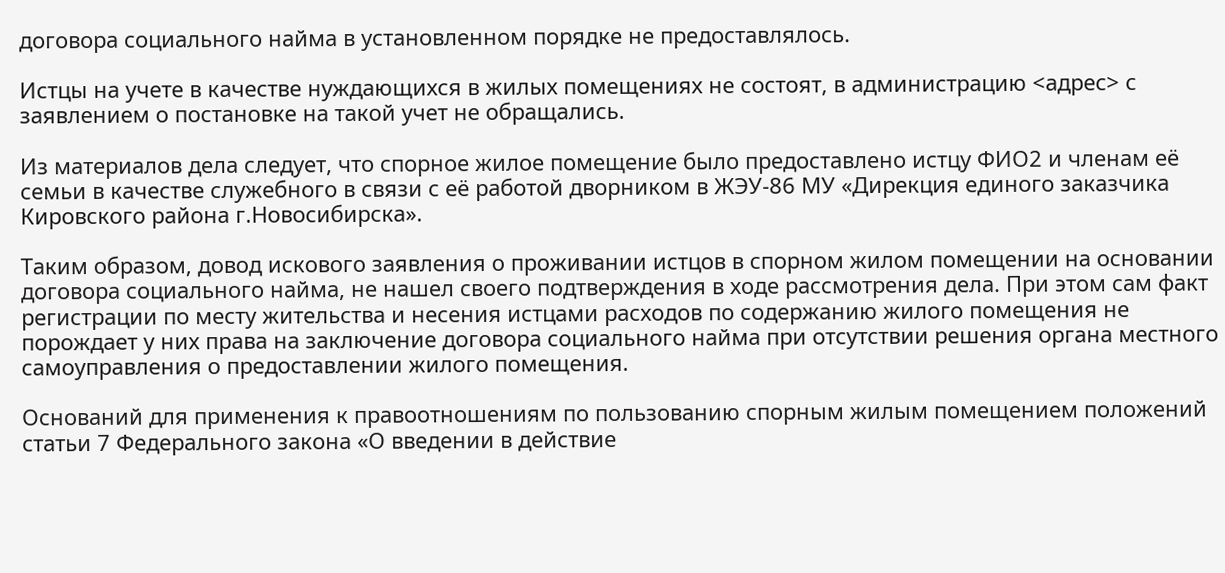договора социального найма в установленном порядке не предоставлялось.

Истцы на учете в качестве нуждающихся в жилых помещениях не состоят, в администрацию <адрес> с заявлением о постановке на такой учет не обращались.

Из материалов дела следует, что спорное жилое помещение было предоставлено истцу ФИО2 и членам её семьи в качестве служебного в связи с её работой дворником в ЖЭУ-86 МУ «Дирекция единого заказчика Кировского района г.Новосибирска».

Таким образом, довод искового заявления о проживании истцов в спорном жилом помещении на основании договора социального найма, не нашел своего подтверждения в ходе рассмотрения дела. При этом сам факт регистрации по месту жительства и несения истцами расходов по содержанию жилого помещения не порождает у них права на заключение договора социального найма при отсутствии решения органа местного самоуправления о предоставлении жилого помещения.

Оснований для применения к правоотношениям по пользованию спорным жилым помещением положений статьи 7 Федерального закона «О введении в действие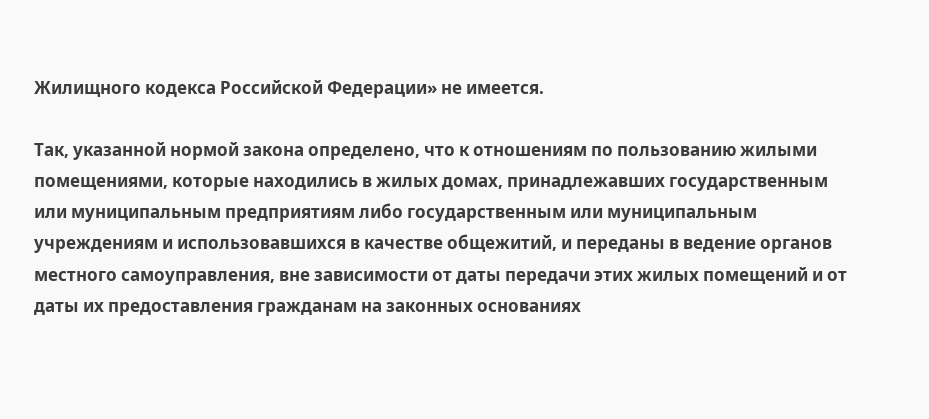Жилищного кодекса Российской Федерации» не имеется.

Так, указанной нормой закона определено, что к отношениям по пользованию жилыми помещениями, которые находились в жилых домах, принадлежавших государственным или муниципальным предприятиям либо государственным или муниципальным учреждениям и использовавшихся в качестве общежитий, и переданы в ведение органов местного самоуправления, вне зависимости от даты передачи этих жилых помещений и от даты их предоставления гражданам на законных основаниях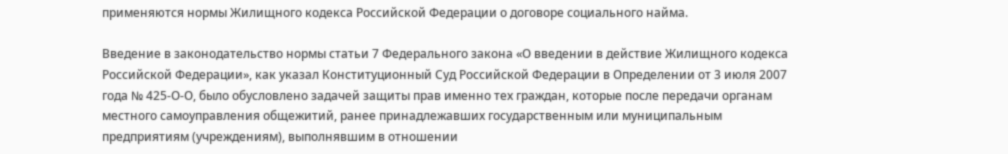применяются нормы Жилищного кодекса Российской Федерации о договоре социального найма.

Введение в законодательство нормы статьи 7 Федерального закона «О введении в действие Жилищного кодекса Российской Федерации», как указал Конституционный Суд Российской Федерации в Определении от 3 июля 2007 года № 425-О-О, было обусловлено задачей защиты прав именно тех граждан, которые после передачи органам местного самоуправления общежитий, ранее принадлежавших государственным или муниципальным предприятиям (учреждениям), выполнявшим в отношении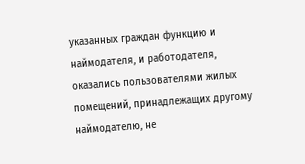указанных граждан функцию и наймодателя, и работодателя, оказались пользователями жилых помещений, принадлежащих другому наймодателю, не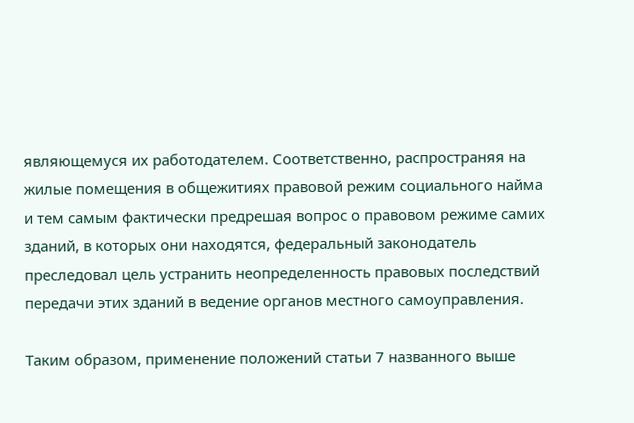являющемуся их работодателем. Соответственно, распространяя на жилые помещения в общежитиях правовой режим социального найма и тем самым фактически предрешая вопрос о правовом режиме самих зданий, в которых они находятся, федеральный законодатель преследовал цель устранить неопределенность правовых последствий передачи этих зданий в ведение органов местного самоуправления.

Таким образом, применение положений статьи 7 названного выше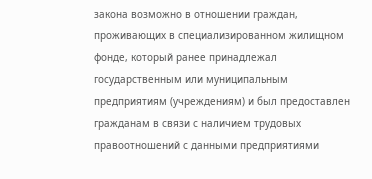закона возможно в отношении граждан, проживающих в специализированном жилищном фонде, который ранее принадлежал государственным или муниципальным предприятиям (учреждениям) и был предоставлен гражданам в связи с наличием трудовых правоотношений с данными предприятиями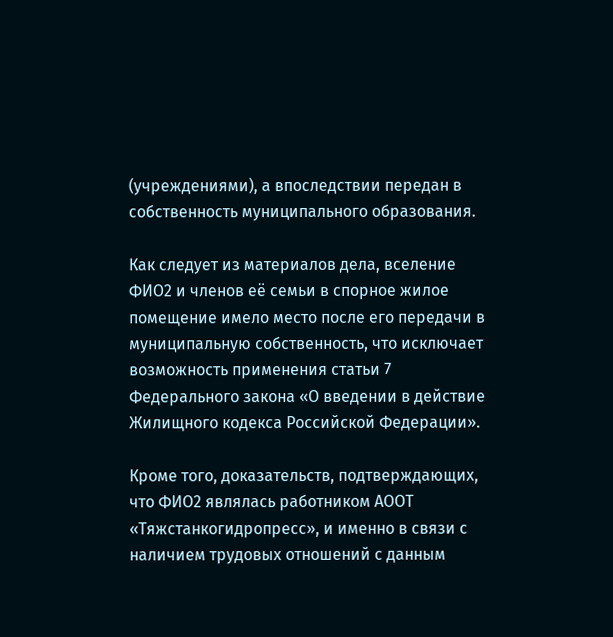(учреждениями), а впоследствии передан в собственность муниципального образования.

Как следует из материалов дела, вселение ФИО2 и членов её семьи в спорное жилое помещение имело место после его передачи в муниципальную собственность, что исключает возможность применения статьи 7 Федерального закона «О введении в действие Жилищного кодекса Российской Федерации».

Кроме того, доказательств, подтверждающих, что ФИО2 являлась работником АООТ «Тяжстанкогидропресс», и именно в связи с наличием трудовых отношений с данным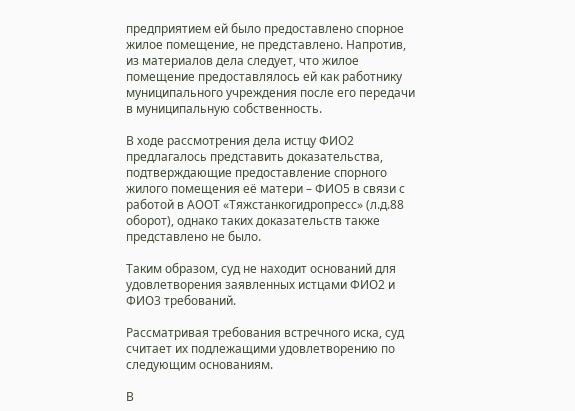предприятием ей было предоставлено спорное жилое помещение, не представлено. Напротив, из материалов дела следует, что жилое помещение предоставлялось ей как работнику муниципального учреждения после его передачи в муниципальную собственность.

В ходе рассмотрения дела истцу ФИО2 предлагалось представить доказательства, подтверждающие предоставление спорного жилого помещения её матери – ФИО5 в связи с работой в АООТ «Тяжстанкогидропресс» (л.д.88 оборот), однако таких доказательств также представлено не было.

Таким образом, суд не находит оснований для удовлетворения заявленных истцами ФИО2 и ФИО3 требований.

Рассматривая требования встречного иска, суд считает их подлежащими удовлетворению по следующим основаниям.

В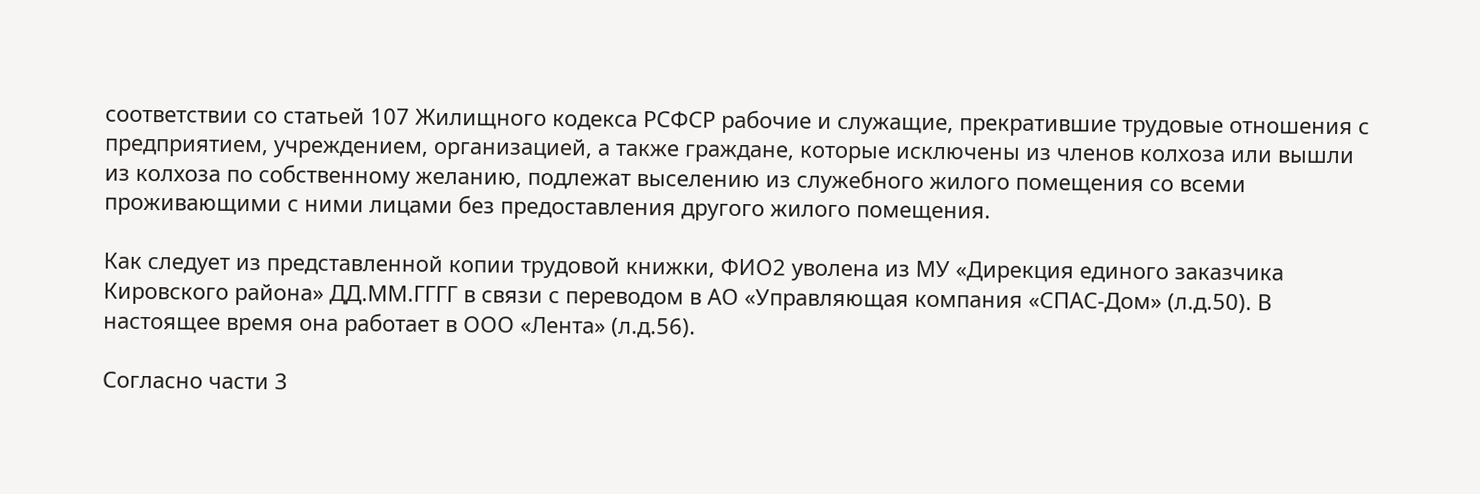соответствии со статьей 107 Жилищного кодекса РСФСР рабочие и служащие, прекратившие трудовые отношения с предприятием, учреждением, организацией, а также граждане, которые исключены из членов колхоза или вышли из колхоза по собственному желанию, подлежат выселению из служебного жилого помещения со всеми проживающими с ними лицами без предоставления другого жилого помещения.

Как следует из представленной копии трудовой книжки, ФИО2 уволена из МУ «Дирекция единого заказчика Кировского района» ДД.ММ.ГГГГ в связи с переводом в АО «Управляющая компания «СПАС-Дом» (л.д.50). В настоящее время она работает в ООО «Лента» (л.д.56).

Согласно части 3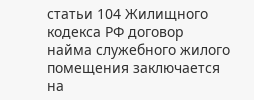статьи 104 Жилищного кодекса РФ договор найма служебного жилого помещения заключается на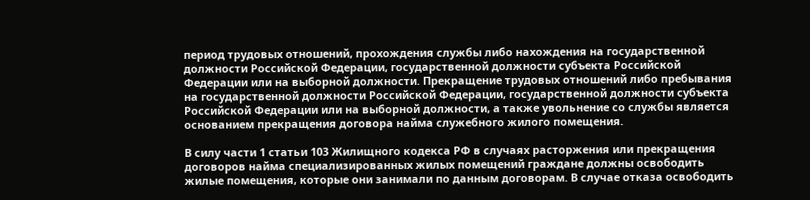период трудовых отношений, прохождения службы либо нахождения на государственной должности Российской Федерации, государственной должности субъекта Российской Федерации или на выборной должности. Прекращение трудовых отношений либо пребывания на государственной должности Российской Федерации, государственной должности субъекта Российской Федерации или на выборной должности, а также увольнение со службы является основанием прекращения договора найма служебного жилого помещения.

В силу части 1 статьи 103 Жилищного кодекса РФ в случаях расторжения или прекращения договоров найма специализированных жилых помещений граждане должны освободить жилые помещения, которые они занимали по данным договорам. В случае отказа освободить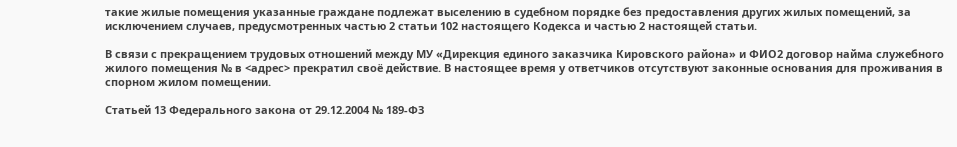такие жилые помещения указанные граждане подлежат выселению в судебном порядке без предоставления других жилых помещений, за исключением случаев, предусмотренных частью 2 статьи 102 настоящего Кодекса и частью 2 настоящей статьи.

В связи с прекращением трудовых отношений между МУ «Дирекция единого заказчика Кировского района» и ФИО2 договор найма служебного жилого помещения № в <адрес> прекратил своё действие. В настоящее время у ответчиков отсутствуют законные основания для проживания в спорном жилом помещении.

Статьей 13 Федерального закона от 29.12.2004 № 189-ФЗ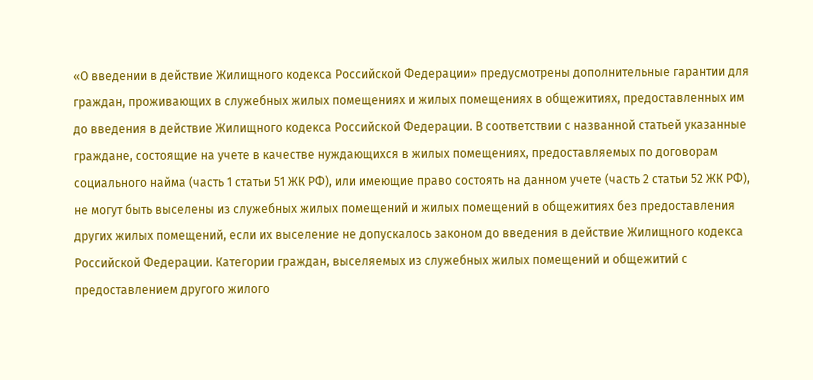«О введении в действие Жилищного кодекса Российской Федерации» предусмотрены дополнительные гарантии для граждан, проживающих в служебных жилых помещениях и жилых помещениях в общежитиях, предоставленных им до введения в действие Жилищного кодекса Российской Федерации. В соответствии с названной статьей указанные граждане, состоящие на учете в качестве нуждающихся в жилых помещениях, предоставляемых по договорам социального найма (часть 1 статьи 51 ЖК РФ), или имеющие право состоять на данном учете (часть 2 статьи 52 ЖК РФ), не могут быть выселены из служебных жилых помещений и жилых помещений в общежитиях без предоставления других жилых помещений, если их выселение не допускалось законом до введения в действие Жилищного кодекса Российской Федерации. Категории граждан, выселяемых из служебных жилых помещений и общежитий с предоставлением другого жилого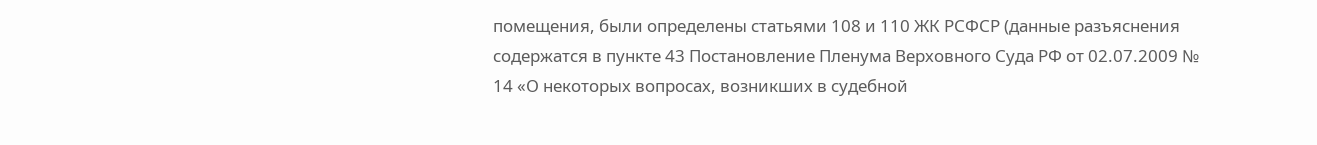помещения, были определены статьями 108 и 110 ЖК РСФСР (данные разъяснения содержатся в пункте 43 Постановление Пленума Верховного Суда РФ от 02.07.2009 № 14 «О некоторых вопросах, возникших в судебной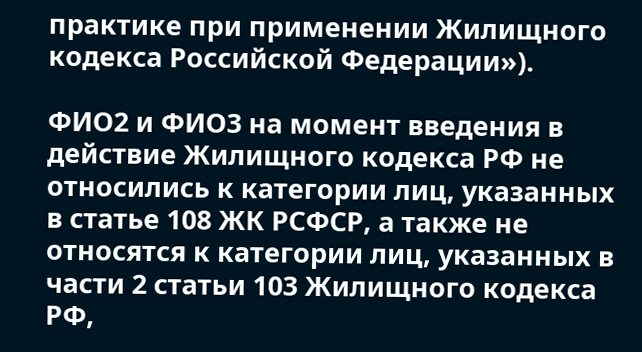практике при применении Жилищного кодекса Российской Федерации»).

ФИО2 и ФИО3 на момент введения в действие Жилищного кодекса РФ не относились к категории лиц, указанных в статье 108 ЖК РСФСР, а также не относятся к категории лиц, указанных в части 2 статьи 103 Жилищного кодекса РФ,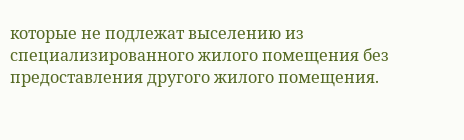которые не подлежат выселению из специализированного жилого помещения без предоставления другого жилого помещения.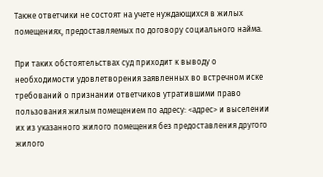Также ответчики не состоят на учете нуждающихся в жилых помещениях, предоставляемых по договору социального найма.

При таких обстоятельствах суд приходит к выводу о необходимости удовлетворения заявленных во встречном иске требований о признании ответчиков утратившими право пользования жилым помещением по адресу: <адрес> и выселении их из указанного жилого помещения без предоставления другого жилого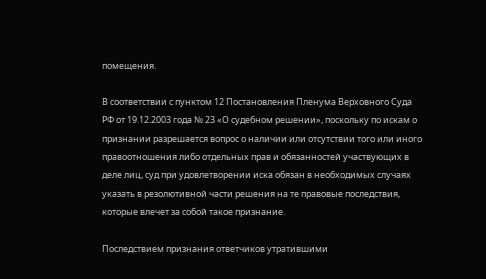помещения.

В соответствии с пунктом 12 Постановления Пленума Верховного Суда РФ от 19.12.2003 года № 23 «О судебном решении», поскольку по искам о признании разрешается вопрос о наличии или отсутствии того или иного правоотношения либо отдельных прав и обязанностей участвующих в деле лиц, суд при удовлетворении иска обязан в необходимых случаях указать в резолютивной части решения на те правовые последствия, которые влечет за собой такое признание.

Последствием признания ответчиков утратившими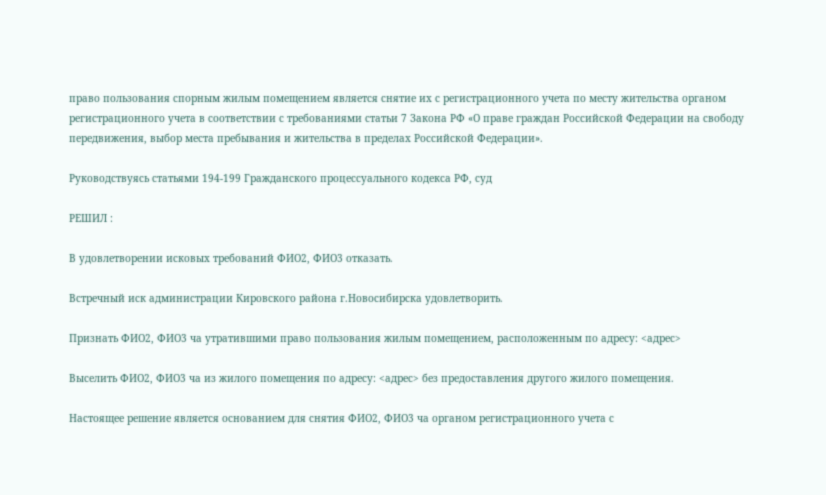право пользования спорным жилым помещением является снятие их с регистрационного учета по месту жительства органом регистрационного учета в соответствии с требованиями статьи 7 Закона РФ «О праве граждан Российской Федерации на свободу передвижения, выбор места пребывания и жительства в пределах Российской Федерации».

Руководствуясь статьями 194-199 Гражданского процессуального кодекса РФ, суд

РЕШИЛ :

В удовлетворении исковых требований ФИО2, ФИО3 отказать.

Встречный иск администрации Кировского района г.Новосибирска удовлетворить.

Признать ФИО2, ФИО3 ча утратившими право пользования жилым помещением, расположенным по адресу: <адрес>

Выселить ФИО2, ФИО3 ча из жилого помещения по адресу: <адрес> без предоставления другого жилого помещения.

Настоящее решение является основанием для снятия ФИО2, ФИО3 ча органом регистрационного учета с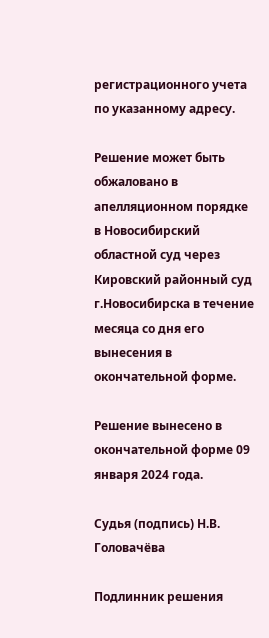регистрационного учета по указанному адресу.

Решение может быть обжаловано в апелляционном порядке в Новосибирский областной суд через Кировский районный суд г.Новосибирска в течение месяца со дня его вынесения в окончательной форме.

Решение вынесено в окончательной форме 09 января 2024 года.

Судья (подпись) Н.В. Головачёва

Подлинник решения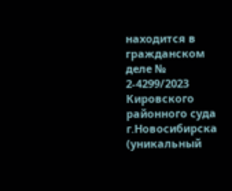находится в гражданском деле № 2-4299/2023 Кировского районного суда г.Новосибирска (уникальный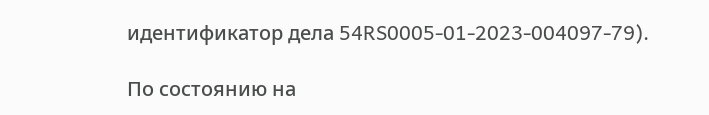идентификатор дела 54RS0005-01-2023-004097-79).

По состоянию на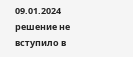09.01.2024 решение не вступило в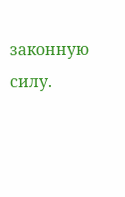законную силу.